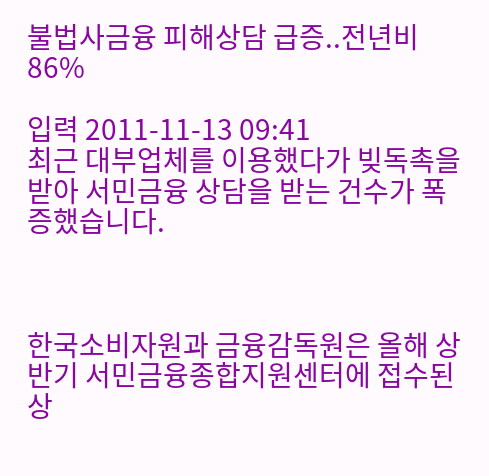불법사금융 피해상담 급증..전년비 86%

입력 2011-11-13 09:41
최근 대부업체를 이용했다가 빚독촉을 받아 서민금융 상담을 받는 건수가 폭증했습니다.



한국소비자원과 금융감독원은 올해 상반기 서민금융종합지원센터에 접수된 상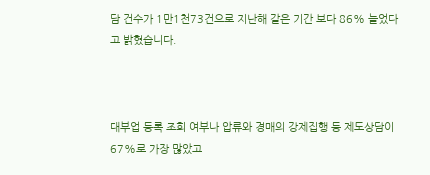담 건수가 1만1천73건으로 지난해 같은 기간 보다 86% 늘었다고 밝혔습니다.



대부업 등록 조회 여부나 압류와 경매의 강제집행 등 제도상담이 67%로 가장 많았고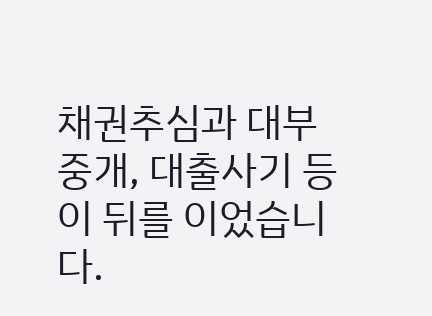채권추심과 대부중개, 대출사기 등이 뒤를 이었습니다.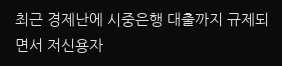최근 경제난에 시중은행 대출까지 규제되면서 저신용자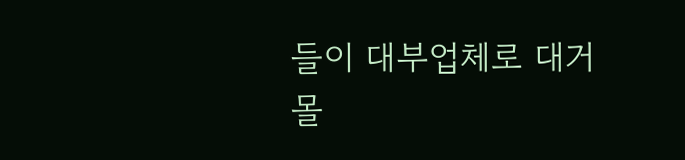들이 대부업체로 대거 몰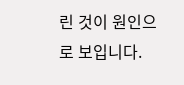린 것이 원인으로 보입니다.